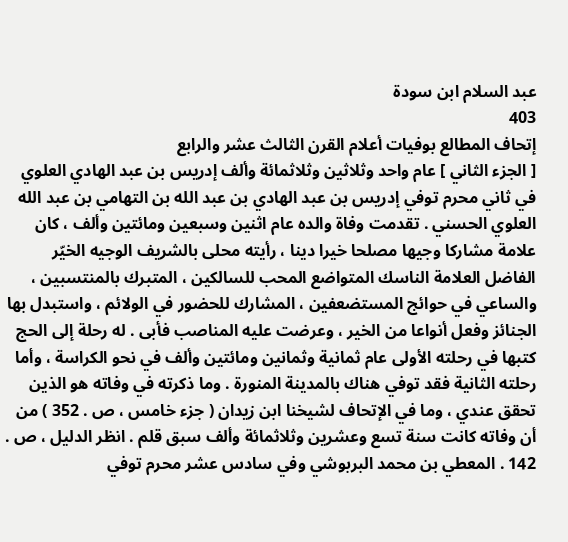عبد السلام ابن سودة
403
إتحاف المطالع بوفيات أعلام القرن الثالث عشر والرابع
[ الجزء الثاني ] عام واحد وثلاثين وثلاثمائة وألف إدريس بن عبد الهادي العلوي في ثاني محرم توفي إدريس بن عبد الهادي بن عبد الله بن التهامي بن عبد الله العلوي الحسني . تقدمت وفاة والده عام اثنين وسبعين ومائتين وألف ، كان علامة مشاركا وجيها مصلحا خيرا دينا ، رأيته محلى بالشريف الوجيه الخيّر الفاضل العلامة الناسك المتواضع المحب للسالكين ، المتبرك بالمنتسبين ، والساعي في حوائج المستضعفين ، المشارك للحضور في الولائم ، واستبدل بها الجنائز وفعل أنواعا من الخير ، وعرضت عليه المناصب فأبى . له رحلة إلى الحج كتبها في رحلته الأولى عام ثمانية وثمانين ومائتين وألف في نحو الكراسة ، وأما رحلته الثانية فقد توفي هناك بالمدينة المنورة . وما ذكرته في وفاته هو الذين تحقق عندي ، وما في الإتحاف لشيخنا ابن زيدان ( جزء خامس ، ص . 352 ) من أن وفاته كانت سنة تسع وعشرين وثلاثمائة وألف سبق قلم . انظر الدليل ، ص . 142 . المعطي بن محمد البربوشي وفي سادس عشر محرم توفي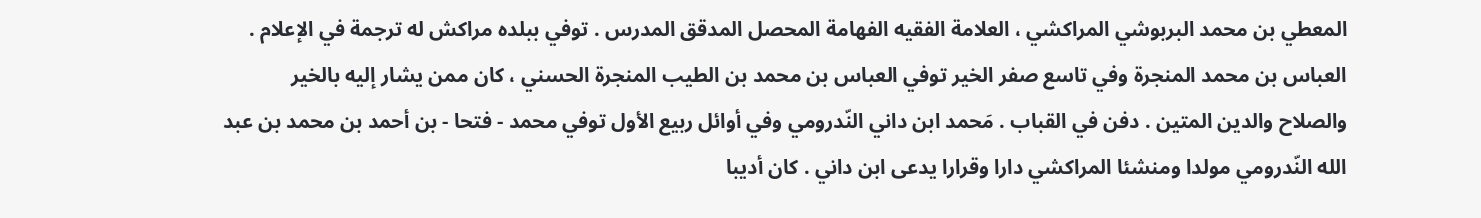المعطي بن محمد البربوشي المراكشي ، العلامة الفقيه الفهامة المحصل المدقق المدرس . توفي ببلده مراكش له ترجمة في الإعلام . العباس بن محمد المنجرة وفي تاسع صفر الخير توفي العباس بن محمد بن الطيب المنجرة الحسني ، كان ممن يشار إليه بالخير والصلاح والدين المتين . دفن في القباب . مَحمد ابن داني النّدرومي وفي أوائل ربيع الأول توفي محمد - فتحا - بن أحمد بن محمد بن عبد الله النّدرومي مولدا ومنشئا المراكشي دارا وقرارا يدعى ابن داني . كان أديبا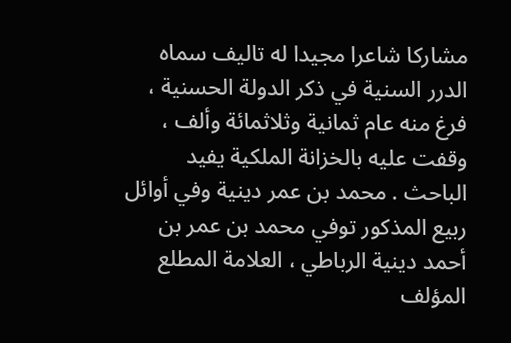مشاركا شاعرا مجيدا له تاليف سماه الدرر السنية في ذكر الدولة الحسنية ، فرغ منه عام ثمانية وثلاثمائة وألف ، وقفت عليه بالخزانة الملكية يفيد الباحث . محمد بن عمر دينية وفي أوائل ربيع المذكور توفي محمد بن عمر بن أحمد دينية الرباطي ، العلامة المطلع المؤلف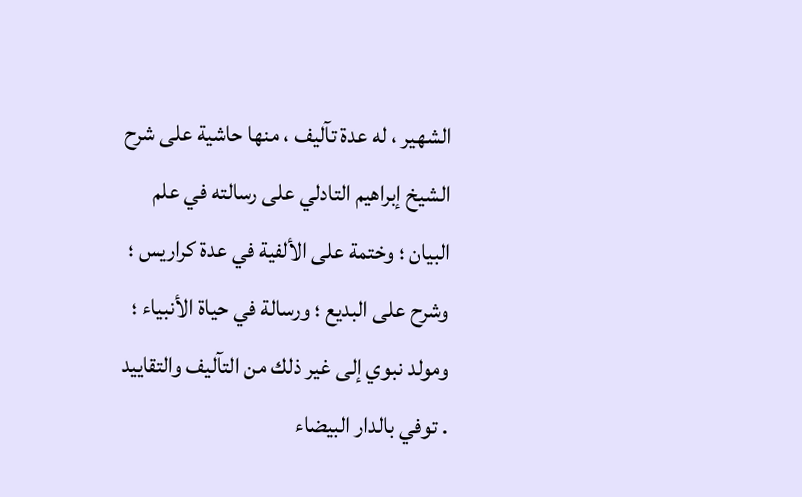الشهير ، له عدة تآليف ، منها حاشية على شرح الشيخ إبراهيم التادلي على رسالته في علم البيان ؛ وختمة على الألفية في عدة كراريس ؛ وشرح على البديع ؛ ورسالة في حياة الأنبياء ؛ ومولد نبوي إلى غير ذلك من التآليف والتقاييد . توفي بالدار البيضاء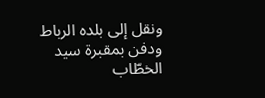ونقل إلى بلده الرباط ودفن بمقبرة سيد الخطّاب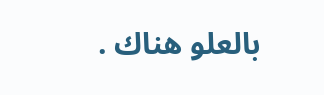بالعلو هناك .